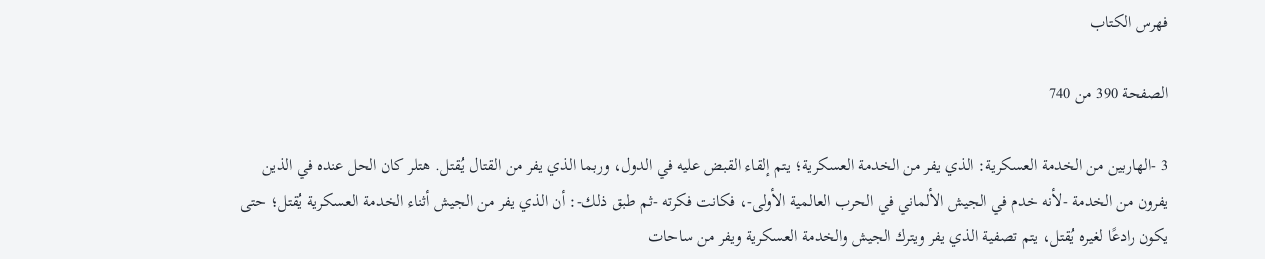فهرس الكتاب

الصفحة 390 من 740

3 -الهاربين من الخدمة العسكرية: الذي يفر من الخدمة العسكرية؛ يتم إلقاء القبض عليه في الدول، وربما الذي يفر من القتال يُقتل. هتلر كان الحل عنده في الذين يفرون من الخدمة -لأنه خدم في الجيش الألماني في الحرب العالمية الأولى-، فكانت فكرته -ثم طبق ذلك-: أن الذي يفر من الجيش أثناء الخدمة العسكرية يُقتل؛ حتى يكون رادعًا لغيره يُقتل، يتم تصفية الذي يفر ويترك الجيش والخدمة العسكرية ويفر من ساحات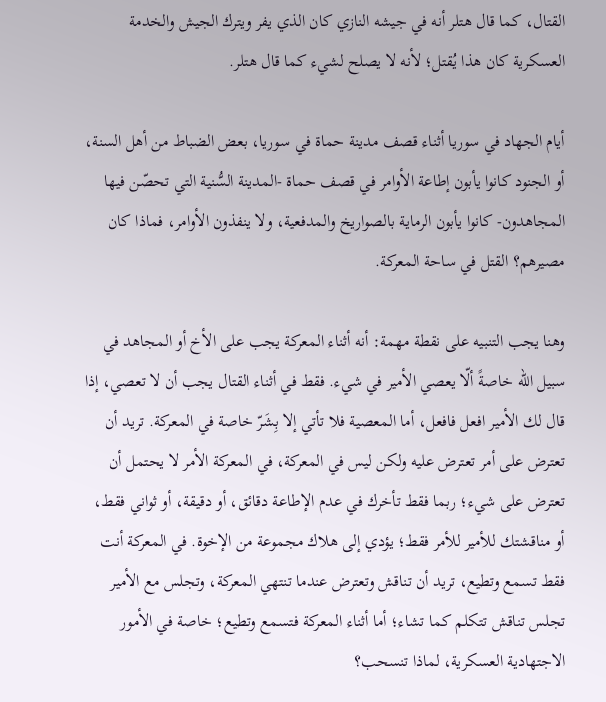القتال، كما قال هتلر أنه في جيشه النازي كان الذي يفر ويترك الجيش والخدمة العسكرية كان هذا يُقتل؛ لأنه لا يصلح لشيء كما قال هتلر.

أيام الجهاد في سوريا أثناء قصف مدينة حماة في سوريا، بعض الضباط من أهل السنة، أو الجنود كانوا يأبون إطاعة الأوامر في قصف حماة -المدينة السُّنية التي تحصّن فيها المجاهدون- كانوا يأبون الرماية بالصواريخ والمدفعية، ولا ينفذون الأوامر، فماذا كان مصيرهم؟ القتل في ساحة المعركة.

وهنا يجب التنبيه على نقطة مهمة: أنه أثناء المعركة يجب على الأخ أو المجاهد في سبيل الله خاصةً ألّا يعصي الأمير في شيء. فقط في أثناء القتال يجب أن لا تعصي، إذا قال لك الأمير افعل فافعل، أما المعصية فلا تأتي إلا بِشَرّ خاصة في المعركة. تريد أن تعترض على أمر تعترض عليه ولكن ليس في المعركة، في المعركة الأمر لا يحتمل أن تعترض على شيء؛ ربما فقط تأخرك في عدم الإطاعة دقائق، أو دقيقة، أو ثواني فقط، أو مناقشتك للأمير للأمر فقط؛ يؤدي إلى هلاك مجموعة من الإخوة. في المعركة أنت فقط تسمع وتطيع، تريد أن تناقش وتعترض عندما تنتهي المعركة، وتجلس مع الأمير تجلس تناقش تتكلم كما تشاء؛ أما أثناء المعركة فتسمع وتطيع؛ خاصة في الأمور الاجتهادية العسكرية، لماذا تنسحب؟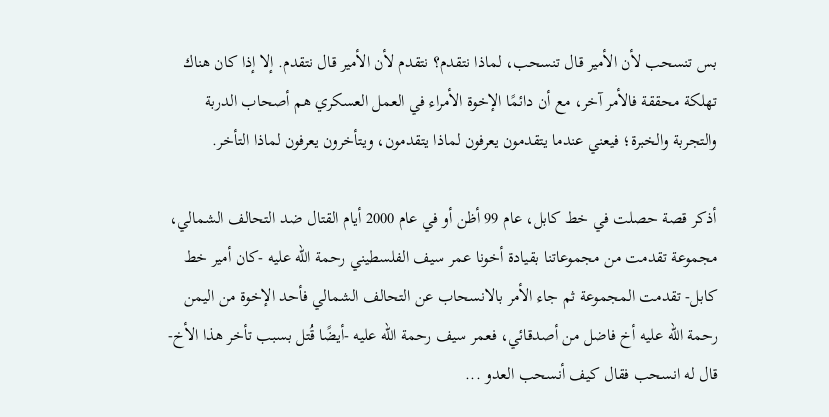بس تنسحب لأن الأمير قال تنسحب، لماذا نتقدم؟ نتقدم لأن الأمير قال نتقدم. إلا إذا كان هناك تهلكة محققة فالأمر آخر، مع أن دائمًا الإخوة الأمراء في العمل العسكري هم أصحاب الدربة والتجربة والخبرة؛ فيعني عندما يتقدمون يعرفون لماذا يتقدمون، ويتأخرون يعرفون لماذا التأخر.

أذكر قصة حصلت في خط كابل، عام 99 أظن أو في عام 2000 أيام القتال ضد التحالف الشمالي، مجموعة تقدمت من مجموعاتنا بقيادة أخونا عمر سيف الفلسطيني رحمة الله عليه -كان أمير خط كابل- تقدمت المجموعة ثم جاء الأمر بالانسحاب عن التحالف الشمالي فأحد الإخوة من اليمن رحمة الله عليه أخ فاضل من أصدقائي، فعمر سيف رحمة الله عليه -أيضًا قُتل بسبب تأخر هذا الأخ- قال له انسحب فقال كيف أنسحب العدو ...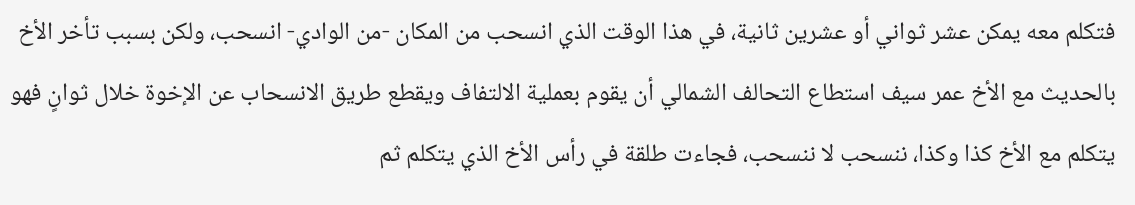فتكلم معه يمكن عشر ثواني أو عشرين ثانية، في هذا الوقت الذي انسحب من المكان -من الوادي- انسحب، ولكن بسبب تأخر الأخ بالحديث مع الأخ عمر سيف استطاع التحالف الشمالي أن يقوم بعملية الالتفاف ويقطع طريق الانسحاب عن الإخوة خلال ثوانٍ فهو يتكلم مع الأخ كذا وكذا، ننسحب لا ننسحب، فجاءت طلقة في رأس الأخ الذي يتكلم ثم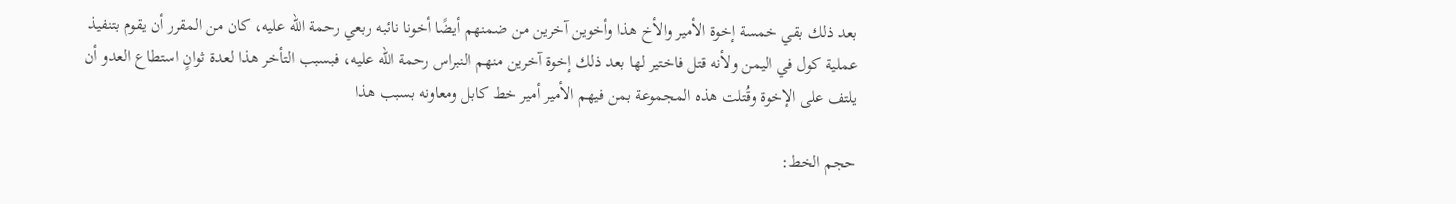بعد ذلك بقي خمسة إخوة الأمير والأخ هذا وأخوين آخرين من ضمنهم أيضًا أخونا نائبه ربعي رحمة الله عليه، كان من المقرر أن يقوم بتنفيذ عملية كول في اليمن ولأنه قتل فاختير لها بعد ذلك إخوة آخرين منهم النبراس رحمة الله عليه، فبسبب التأخر هذا لعدة ثوانٍ استطاع العدو أن يلتف على الإخوة وقُتلت هذه المجموعة بمن فيهم الأمير أمير خط كابل ومعاونه بسبب هذا

حجم الخط: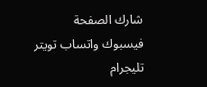شارك الصفحة
فيسبوك واتساب تويتر تليجرام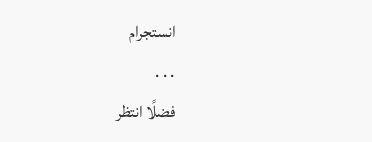انستجرام
. . .
فضلًا انتظر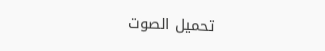تحميل الصوت